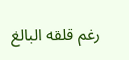رغم قلقه البالغ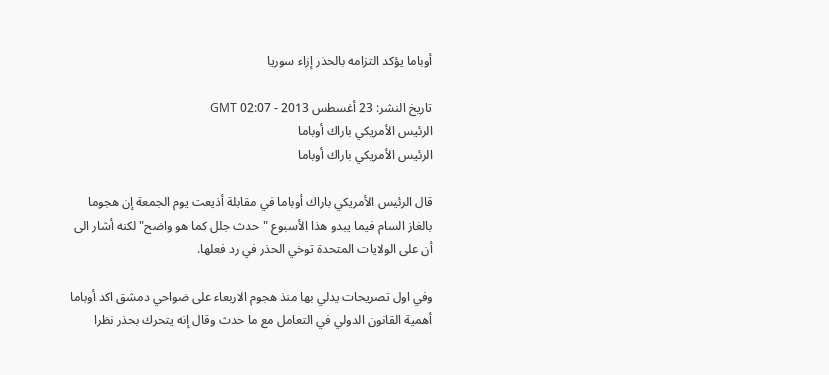أوباما يؤكد التزامه بالحذر إزاء سوريا

تاريخ النشر: 23 أغسطس 2013 - 02:07 GMT
الرئيس الأمريكي باراك أوباما
الرئيس الأمريكي باراك أوباما

قال الرئيس الأمريكي باراك أوباما في مقابلة أذيعت يوم الجمعة إن هجوما بالغاز السام فيما يبدو هذا الأسبوع "حدث جلل كما هو واضح" لكنه أشار الى أن على الولايات المتحدة توخي الحذر في رد فعلها.

وفي اول تصريحات يدلي بها منذ هجوم الاربعاء على ضواحي دمشق اكد أوباما أهمية القانون الدولي في التعامل مع ما حدث وقال إنه يتحرك بحذر نظرا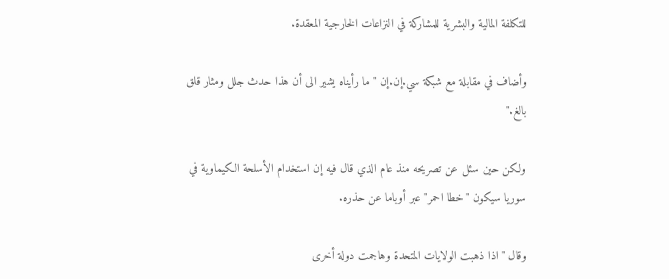للتكلفة المالية والبشرية للمشاركة في النزاعات الخارجية المعقدة.

وأضاف في مقابلة مع شبكة سي.إن.إن "ما رأيناه يشير الى أن هذا حدث جلل ومثار قلق بالغ."

ولكن حين سئل عن تصريحه منذ عام الذي قال فيه إن استخدام الأسلحة الكيماوية في سوريا سيكون "خطا احمر" عبر أوباما عن حذره.

وقال "اذا ذهبت الولايات المتحدة وهاجمت دولة أخرى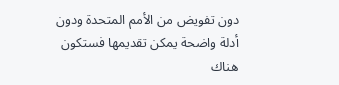دون تفويض من الأمم المتحدة ودون أدلة واضحة يمكن تقديمها فستكون هناك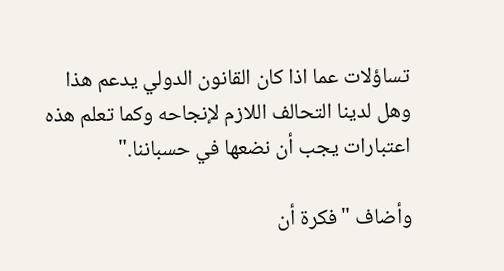تساؤلات عما اذا كان القانون الدولي يدعم هذا وهل لدينا التحالف اللازم لإنجاحه وكما تعلم هذه اعتبارات يجب أن نضعها في حسباننا."

وأضاف "فكرة أن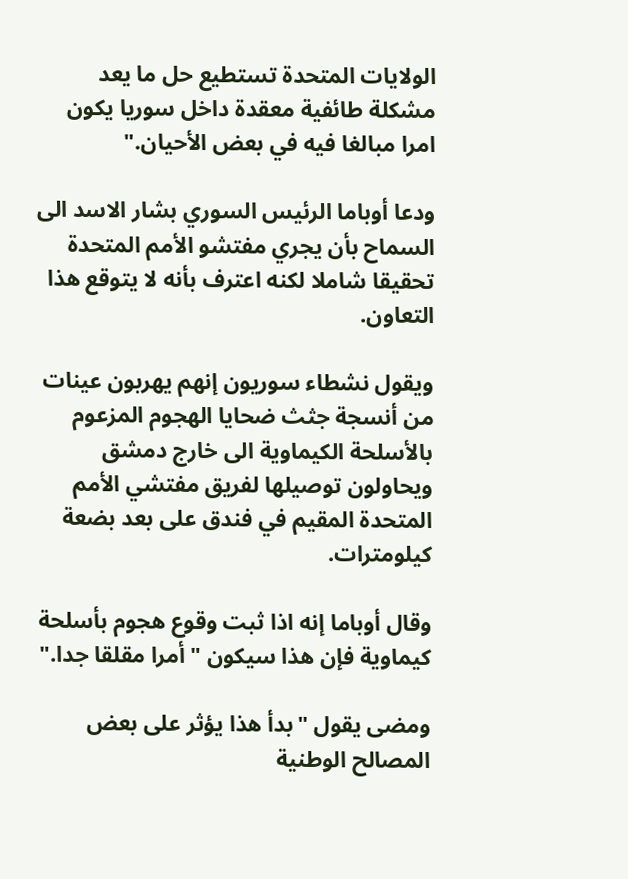الولايات المتحدة تستطيع حل ما يعد مشكلة طائفية معقدة داخل سوريا يكون امرا مبالغا فيه في بعض الأحيان."

ودعا أوباما الرئيس السوري بشار الاسد الى السماح بأن يجري مفتشو الأمم المتحدة تحقيقا شاملا لكنه اعترف بأنه لا يتوقع هذا التعاون.

ويقول نشطاء سوريون إنهم يهربون عينات من أنسجة جثث ضحايا الهجوم المزعوم بالأسلحة الكيماوية الى خارج دمشق ويحاولون توصيلها لفريق مفتشي الأمم المتحدة المقيم في فندق على بعد بضعة كيلومترات.

وقال أوباما إنه اذا ثبت وقوع هجوم بأسلحة كيماوية فإن هذا سيكون "أمرا مقلقا جدا."

ومضى يقول "بدأ هذا يؤثر على بعض المصالح الوطنية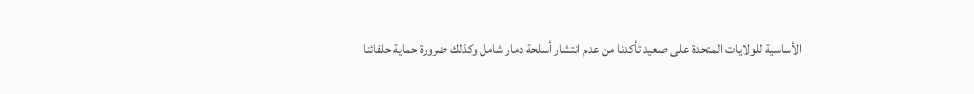الأساسية للولايات المتحدة على صعيد تأكدنا من عدم انتشار أسلحة دمار شامل وكذلك ضرورة حماية حلفائنا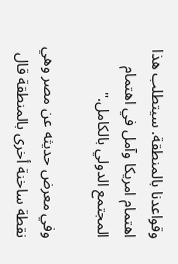وقواعدنا بالمنطقة. سيتطلب هذا اهتمام امريكا وآمل في اهتمام المجتمع الدولي بالكامل."

وفي معرض حديثه عن مصر وهي نقطة ساخنة أخرى بالمنطقة قال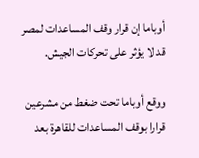أوباما إن قرار وقف المساعدات لمصر قد لا يؤثر على تحركات الجيش.

ووقع أوباما تحت ضغط من مشرعين قرارا بوقف المساعدات للقاهرة بعد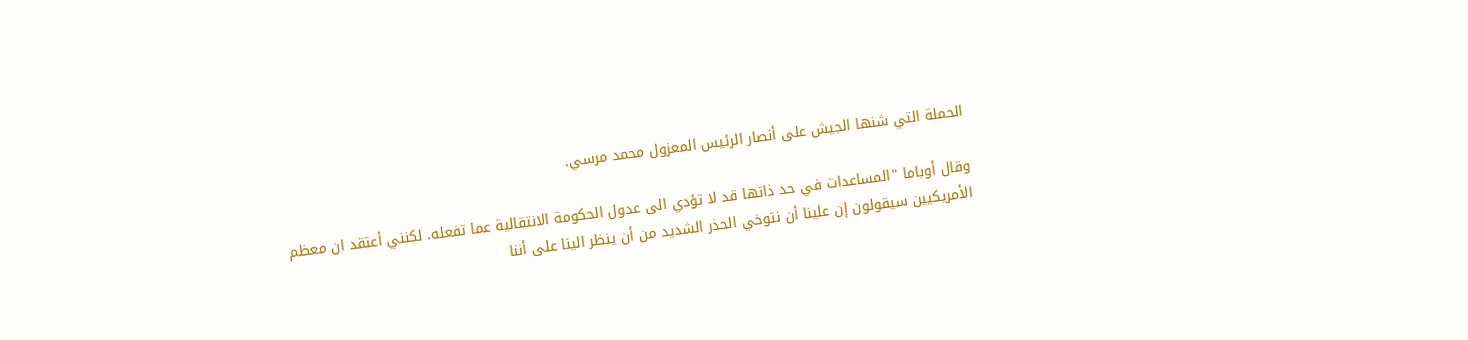الحملة التي شنها الجيش على أنصار الرئيس المعزول محمد مرسي.

وقال أوباما "المساعدات في حد ذاتها قد لا تؤدي الى عدول الحكومة الانتقالية عما تفعله. لكنني أعتقد ان معظم الأمريكيين سيقولون إن علينا أن نتوخي الحذر الشديد من أن ينظر الينا على أننا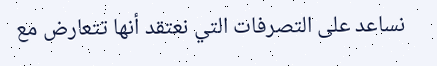نساعد على التصرفات التي نعتقد أنها تتعارض مع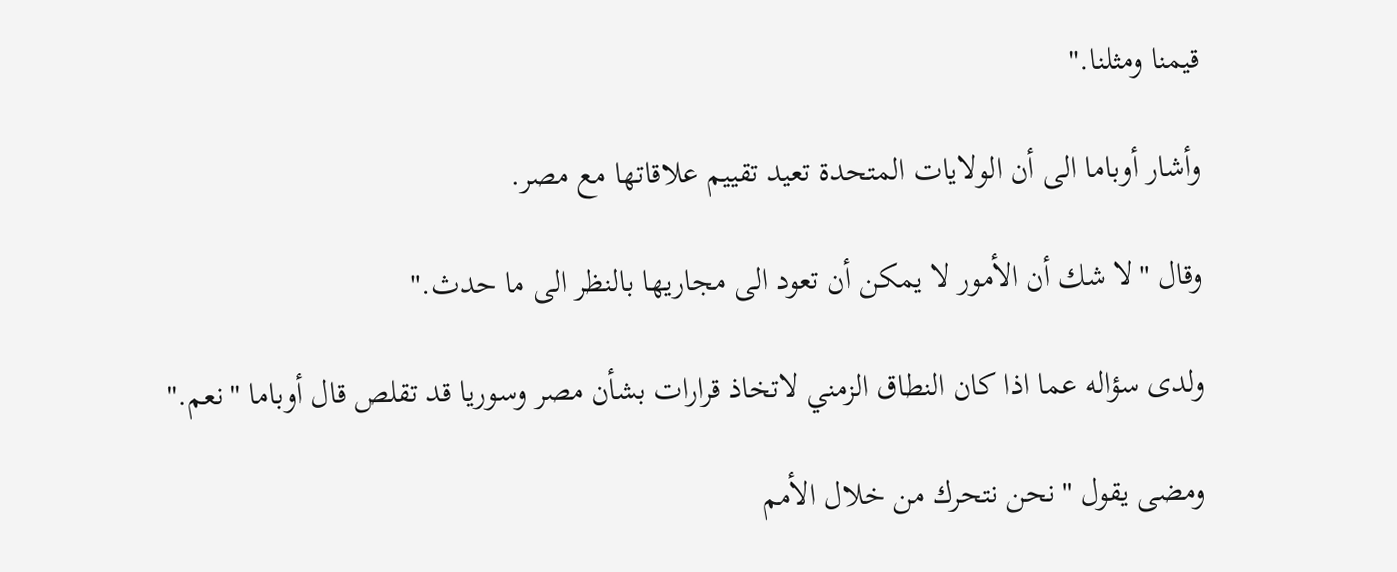قيمنا ومثلنا."

وأشار أوباما الى أن الولايات المتحدة تعيد تقييم علاقاتها مع مصر.

وقال "لا شك أن الأمور لا يمكن أن تعود الى مجاريها بالنظر الى ما حدث."

ولدى سؤاله عما اذا كان النطاق الزمني لاتخاذ قرارات بشأن مصر وسوريا قد تقلص قال أوباما "نعم."

ومضى يقول "نحن نتحرك من خلال الأمم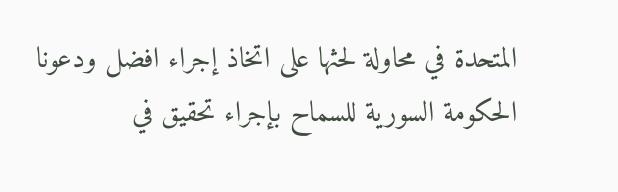المتحدة في محاولة لحثها على اتخاذ إجراء افضل ودعونا الحكومة السورية للسماح بإجراء تحقيق في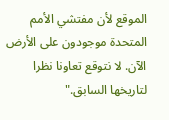الموقع لأن مفتشي الأمم المتحدة موجودون على الأرض الآن. لا نتوقع تعاونا نظرا لتاريخها السابق."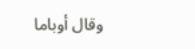وقال أوباما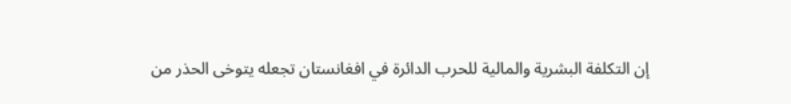إن التكلفة البشرية والمالية للحرب الدائرة في افغانستان تجعله يتوخى الحذر من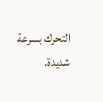التحرك بسرعة شديدة.